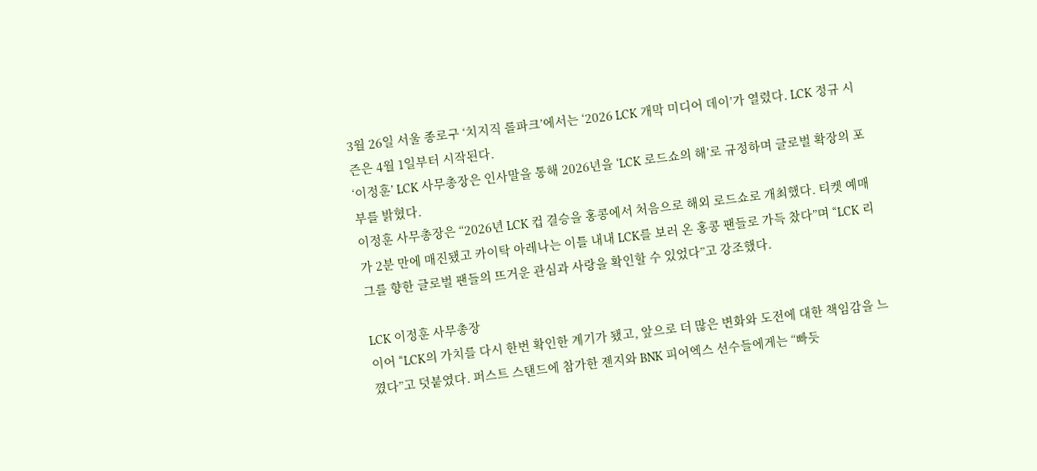3월 26일 서울 종로구 ‘치지직 롤파크’에서는 ‘2026 LCK 개막 미디어 데이’가 열렸다. LCK 정규 시즌은 4월 1일부터 시작된다.
‘이정훈’ LCK 사무총장은 인사말을 통해 2026년을 ‘LCK 로드쇼의 해’로 규정하며 글로벌 확장의 포부를 밝혔다.
이정훈 사무총장은 “2026년 LCK 컵 결승을 홍콩에서 처음으로 해외 로드쇼로 개최했다. 티켓 예매가 2분 만에 매진됐고 카이탁 아레나는 이틀 내내 LCK를 보러 온 홍콩 팬들로 가득 찼다”며 “LCK 리그를 향한 글로벌 팬들의 뜨거운 관심과 사랑을 확인할 수 있었다”고 강조했다.

LCK 이정훈 사무총장
이어 “LCK의 가치를 다시 한번 확인한 계기가 됐고, 앞으로 더 많은 변화와 도전에 대한 책임감을 느꼈다”고 덧붙였다. 퍼스트 스탠드에 참가한 젠지와 BNK 피어엑스 선수들에게는 “빠듯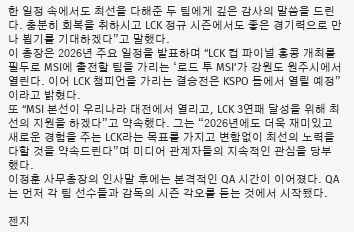한 일정 속에서도 최선을 다해준 두 팀에게 깊은 감사의 말씀을 드린다. 충분히 회복을 취하시고 LCK 정규 시즌에서도 좋은 경기력으로 만나 뵙기를 기대하겠다”고 말했다.
이 총장은 2026년 주요 일정을 발표하며 “LCK 컵 파이널 홍콩 개최를 필두로 MSI에 출전할 팀을 가리는 ‘로드 투 MSI’가 강원도 원주시에서 열린다. 이어 LCK 챔피언을 가리는 결승전은 KSPO 돔에서 열릴 예정”이라고 밝혔다.
또 “MSI 본선이 우리나라 대전에서 열리고, LCK 3연패 달성을 위해 최선의 지원을 하겠다”고 약속했다. 그는 “2026년에도 더욱 재미있고 새로운 경험을 주는 LCK라는 목표를 가지고 변함없이 최선의 노력을 다할 것을 약속드린다”며 미디어 관계자들의 지속적인 관심을 당부했다.
이정훈 사무총장의 인사말 후에는 본격적인 QA 시간이 이어졌다. QA는 먼저 각 팀 선수들과 감독의 시즌 각오를 듣는 것에서 시작됐다.

젠지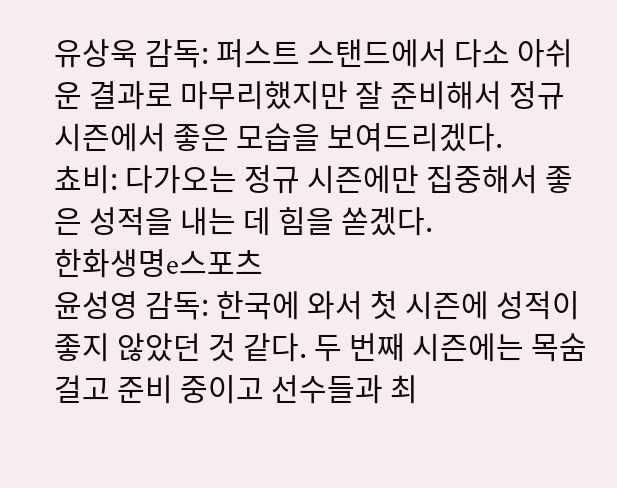유상욱 감독: 퍼스트 스탠드에서 다소 아쉬운 결과로 마무리했지만 잘 준비해서 정규 시즌에서 좋은 모습을 보여드리겠다.
쵸비: 다가오는 정규 시즌에만 집중해서 좋은 성적을 내는 데 힘을 쏟겠다.
한화생명e스포츠
윤성영 감독: 한국에 와서 첫 시즌에 성적이 좋지 않았던 것 같다. 두 번째 시즌에는 목숨 걸고 준비 중이고 선수들과 최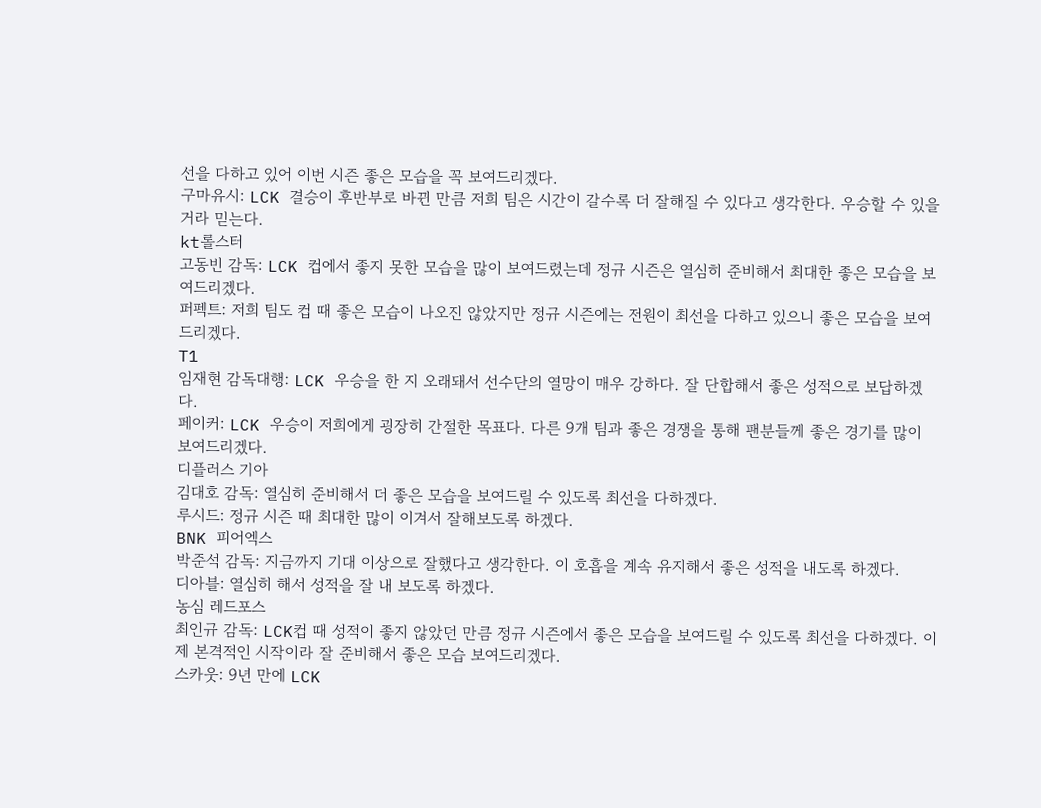선을 다하고 있어 이번 시즌 좋은 모습을 꼭 보여드리겠다.
구마유시: LCK 결승이 후반부로 바뀐 만큼 저희 팀은 시간이 갈수록 더 잘해질 수 있다고 생각한다. 우승할 수 있을 거라 믿는다.
kt롤스터
고동빈 감독: LCK 컵에서 좋지 못한 모습을 많이 보여드렸는데 정규 시즌은 열심히 준비해서 최대한 좋은 모습을 보여드리겠다.
퍼펙트: 저희 팀도 컵 때 좋은 모습이 나오진 않았지만 정규 시즌에는 전원이 최선을 다하고 있으니 좋은 모습을 보여드리겠다.
T1
임재현 감독대행: LCK 우승을 한 지 오래돼서 선수단의 열망이 매우 강하다. 잘 단합해서 좋은 성적으로 보답하겠다.
페이커: LCK 우승이 저희에게 굉장히 간절한 목표다. 다른 9개 팀과 좋은 경쟁을 통해 팬분들께 좋은 경기를 많이 보여드리겠다.
디플러스 기아
김대호 감독: 열심히 준비해서 더 좋은 모습을 보여드릴 수 있도록 최선을 다하겠다.
루시드: 정규 시즌 때 최대한 많이 이겨서 잘해보도록 하겠다.
BNK 피어엑스
박준석 감독: 지금까지 기대 이상으로 잘했다고 생각한다. 이 호흡을 계속 유지해서 좋은 성적을 내도록 하겠다.
디아블: 열심히 해서 성적을 잘 내 보도록 하겠다.
농심 레드포스
최인규 감독: LCK컵 때 성적이 좋지 않았던 만큼 정규 시즌에서 좋은 모습을 보여드릴 수 있도록 최선을 다하겠다. 이제 본격적인 시작이라 잘 준비해서 좋은 모습 보여드리겠다.
스카웃: 9년 만에 LCK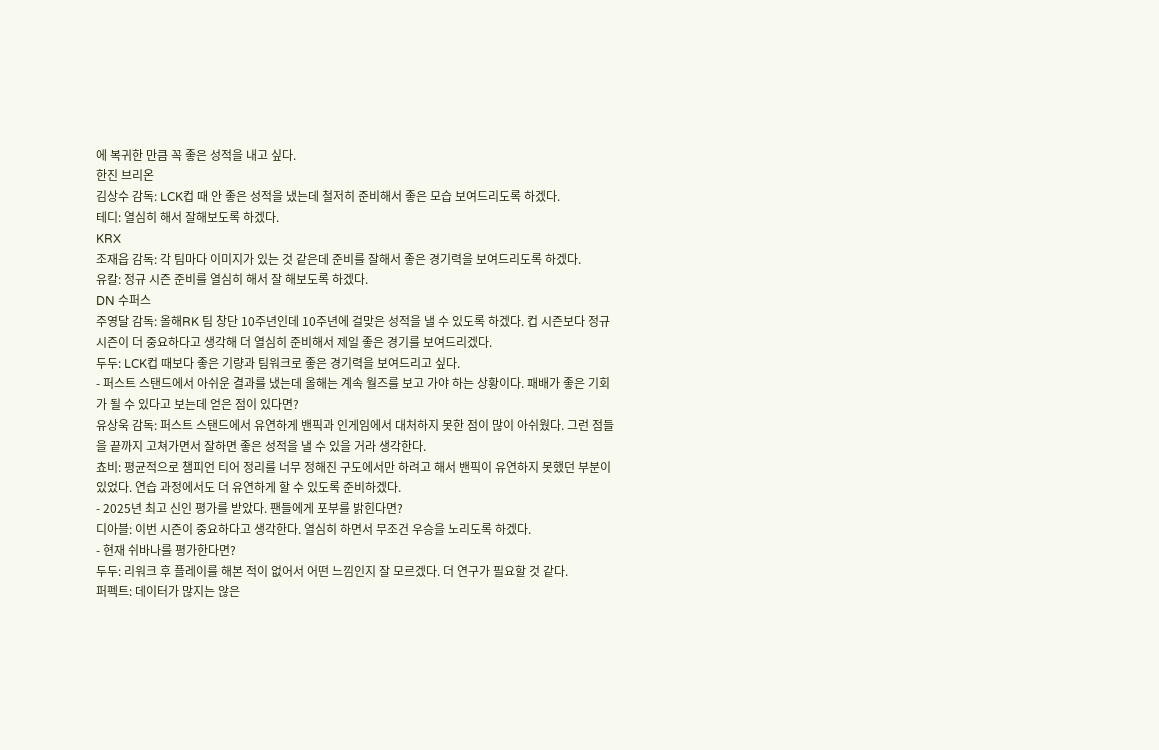에 복귀한 만큼 꼭 좋은 성적을 내고 싶다.
한진 브리온
김상수 감독: LCK컵 때 안 좋은 성적을 냈는데 철저히 준비해서 좋은 모습 보여드리도록 하겠다.
테디: 열심히 해서 잘해보도록 하겠다.
KRX
조재읍 감독: 각 팀마다 이미지가 있는 것 같은데 준비를 잘해서 좋은 경기력을 보여드리도록 하겠다.
유칼: 정규 시즌 준비를 열심히 해서 잘 해보도록 하겠다.
DN 수퍼스
주영달 감독: 올해RK 팀 창단 10주년인데 10주년에 걸맞은 성적을 낼 수 있도록 하겠다. 컵 시즌보다 정규 시즌이 더 중요하다고 생각해 더 열심히 준비해서 제일 좋은 경기를 보여드리겠다.
두두: LCK컵 때보다 좋은 기량과 팀워크로 좋은 경기력을 보여드리고 싶다.
- 퍼스트 스탠드에서 아쉬운 결과를 냈는데 올해는 계속 월즈를 보고 가야 하는 상황이다. 패배가 좋은 기회가 될 수 있다고 보는데 얻은 점이 있다면?
유상욱 감독: 퍼스트 스탠드에서 유연하게 밴픽과 인게임에서 대처하지 못한 점이 많이 아쉬웠다. 그런 점들을 끝까지 고쳐가면서 잘하면 좋은 성적을 낼 수 있을 거라 생각한다.
쵸비: 평균적으로 챔피언 티어 정리를 너무 정해진 구도에서만 하려고 해서 밴픽이 유연하지 못했던 부분이 있었다. 연습 과정에서도 더 유연하게 할 수 있도록 준비하겠다.
- 2025년 최고 신인 평가를 받았다. 팬들에게 포부를 밝힌다면?
디아블: 이번 시즌이 중요하다고 생각한다. 열심히 하면서 무조건 우승을 노리도록 하겠다.
- 현재 쉬바나를 평가한다면?
두두: 리워크 후 플레이를 해본 적이 없어서 어떤 느낌인지 잘 모르겠다. 더 연구가 필요할 것 같다.
퍼펙트: 데이터가 많지는 않은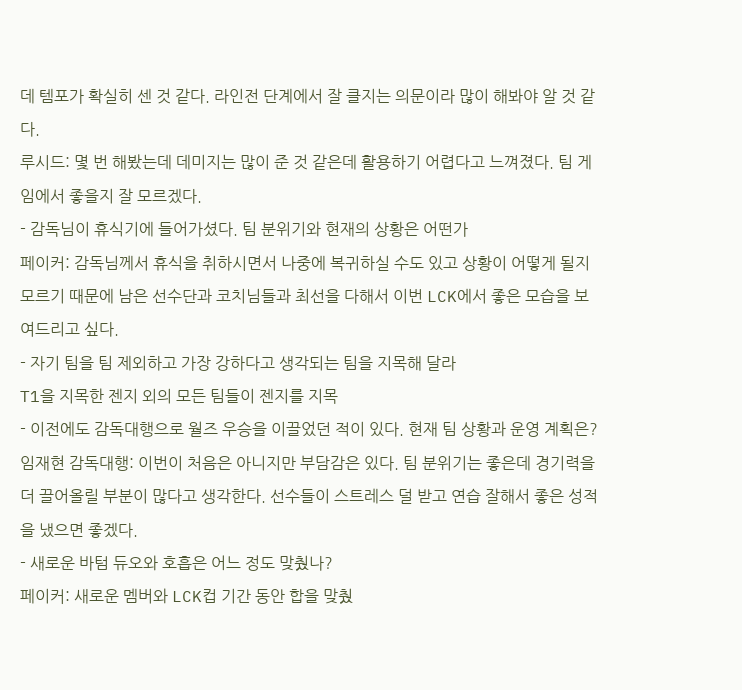데 템포가 확실히 센 것 같다. 라인전 단계에서 잘 클지는 의문이라 많이 해봐야 알 것 같다.
루시드: 몇 번 해봤는데 데미지는 많이 준 것 같은데 활용하기 어렵다고 느껴졌다. 팀 게임에서 좋을지 잘 모르겠다.
- 감독님이 휴식기에 들어가셨다. 팀 분위기와 현재의 상황은 어떤가
페이커: 감독님께서 휴식을 취하시면서 나중에 복귀하실 수도 있고 상황이 어떻게 될지 모르기 때문에 남은 선수단과 코치님들과 최선을 다해서 이번 LCK에서 좋은 모습을 보여드리고 싶다.
- 자기 팀을 팀 제외하고 가장 강하다고 생각되는 팀을 지목해 달라
T1을 지목한 젠지 외의 모든 팀들이 젠지를 지목
- 이전에도 감독대행으로 월즈 우승을 이끌었던 적이 있다. 현재 팀 상황과 운영 계획은?
임재현 감독대행: 이번이 처음은 아니지만 부담감은 있다. 팀 분위기는 좋은데 경기력을 더 끌어올릴 부분이 많다고 생각한다. 선수들이 스트레스 덜 받고 연습 잘해서 좋은 성적을 냈으면 좋겠다.
- 새로운 바텀 듀오와 호흡은 어느 정도 맞췄나?
페이커: 새로운 멤버와 LCK컵 기간 동안 합을 맞췄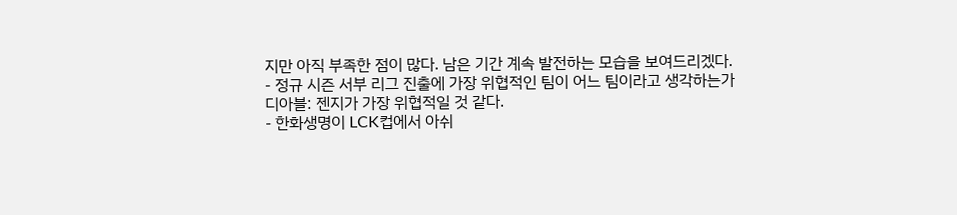지만 아직 부족한 점이 많다. 남은 기간 계속 발전하는 모습을 보여드리겠다.
- 정규 시즌 서부 리그 진출에 가장 위협적인 팀이 어느 팀이라고 생각하는가
디아블: 젠지가 가장 위협적일 것 같다.
- 한화생명이 LCK컵에서 아쉬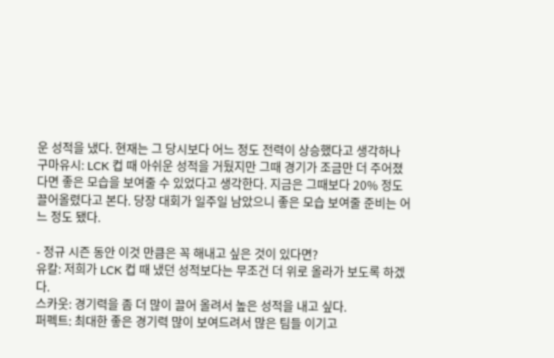운 성적을 냈다. 현재는 그 당시보다 어느 정도 전력이 상승했다고 생각하나
구마유시: LCK 컵 때 아쉬운 성적을 거뒀지만 그때 경기가 조금만 더 주어졌다면 좋은 모습을 보여줄 수 있었다고 생각한다. 지금은 그때보다 20% 정도 끌어올렸다고 본다. 당장 대회가 일주일 남았으니 좋은 모습 보여줄 준비는 어느 정도 됐다.

- 정규 시즌 동안 이것 만큼은 꼭 해내고 싶은 것이 있다면?
유칼: 저희가 LCK 컵 때 냈던 성적보다는 무조건 더 위로 올라가 보도록 하겠다.
스카웃: 경기력을 좀 더 많이 끌어 올려서 높은 성적을 내고 싶다.
퍼펙트: 최대한 좋은 경기력 많이 보여드려서 많은 팀들 이기고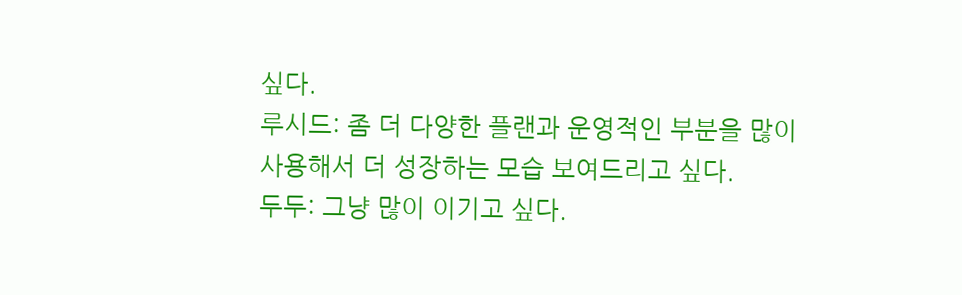싶다.
루시드: 좀 더 다양한 플랜과 운영적인 부분을 많이 사용해서 더 성장하는 모습 보여드리고 싶다.
두두: 그냥 많이 이기고 싶다.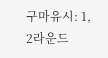구마유시: 1, 2라운드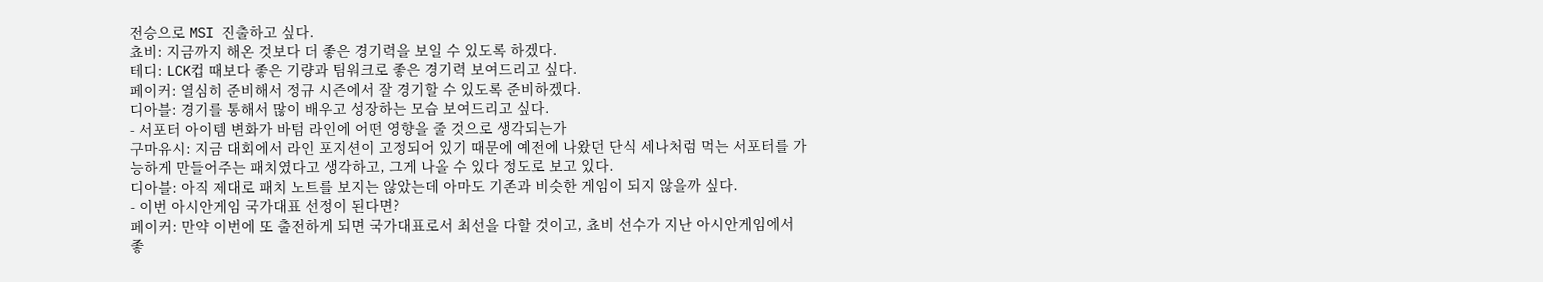전승으로 MSI 진출하고 싶다.
쵸비: 지금까지 해온 것보다 더 좋은 경기력을 보일 수 있도록 하겠다.
테디: LCK컵 때보다 좋은 기량과 팀워크로 좋은 경기력 보여드리고 싶다.
페이커: 열심히 준비해서 정규 시즌에서 잘 경기할 수 있도록 준비하겠다.
디아블: 경기를 통해서 많이 배우고 성장하는 모습 보여드리고 싶다.
- 서포터 아이템 변화가 바텀 라인에 어떤 영향을 줄 것으로 생각되는가
구마유시: 지금 대회에서 라인 포지션이 고정되어 있기 때문에 예전에 나왔던 단식 세나처럼 먹는 서포터를 가능하게 만들어주는 패치였다고 생각하고, 그게 나올 수 있다 정도로 보고 있다.
디아블: 아직 제대로 패치 노트를 보지는 않았는데 아마도 기존과 비슷한 게임이 되지 않을까 싶다.
- 이번 아시안게임 국가대표 선정이 된다면?
페이커: 만약 이번에 또 출전하게 되면 국가대표로서 최선을 다할 것이고, 쵸비 선수가 지난 아시안게임에서 좋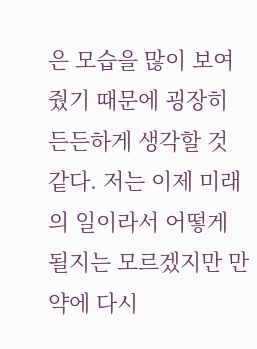은 모습을 많이 보여줬기 때문에 굉장히 든든하게 생각할 것 같다. 저는 이제 미래의 일이라서 어떻게 될지는 모르겠지만 만약에 다시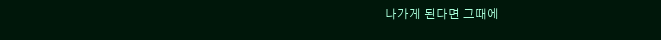나가게 된다면 그때에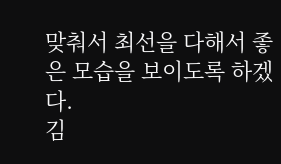맞춰서 최선을 다해서 좋은 모습을 보이도록 하겠다.
김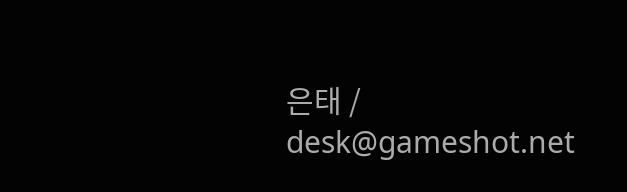은태 / desk@gameshot.net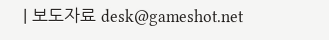| 보도자료 desk@gameshot.net